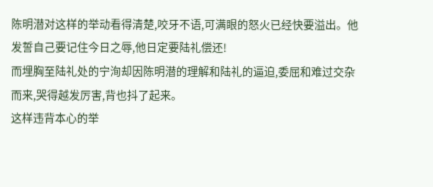陈明潜对这样的举动看得清楚,咬牙不语,可满眼的怒火已经快要溢出。他发誓自己要记住今日之辱,他日定要陆礼偿还!
而埋胸至陆礼处的宁洵却因陈明潜的理解和陆礼的逼迫,委屈和难过交杂而来,哭得越发厉害,背也抖了起来。
这样违背本心的举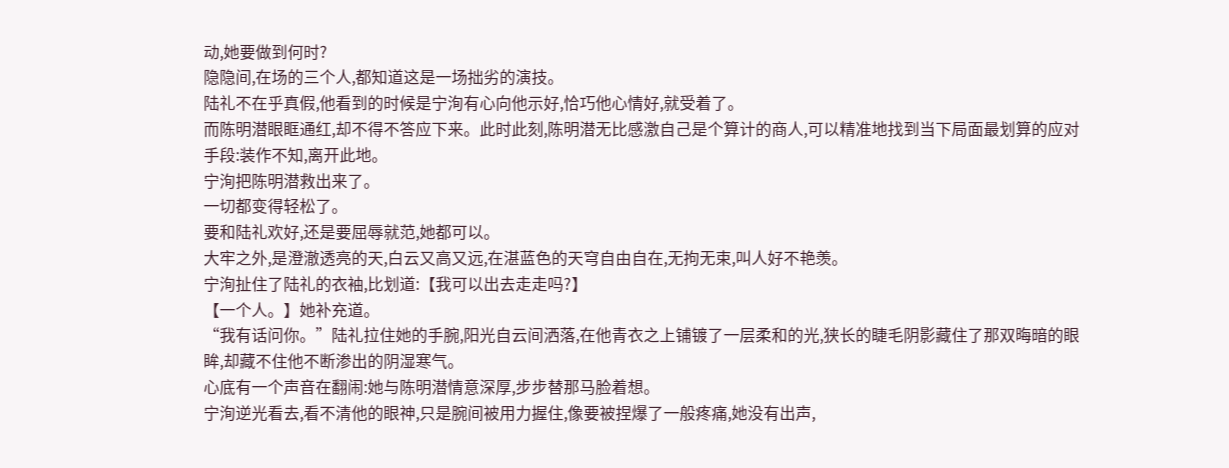动,她要做到何时?
隐隐间,在场的三个人,都知道这是一场拙劣的演技。
陆礼不在乎真假,他看到的时候是宁洵有心向他示好,恰巧他心情好,就受着了。
而陈明潜眼眶通红,却不得不答应下来。此时此刻,陈明潜无比感激自己是个算计的商人,可以精准地找到当下局面最划算的应对手段:装作不知,离开此地。
宁洵把陈明潜救出来了。
一切都变得轻松了。
要和陆礼欢好,还是要屈辱就范,她都可以。
大牢之外,是澄澈透亮的天,白云又高又远,在湛蓝色的天穹自由自在,无拘无束,叫人好不艳羡。
宁洵扯住了陆礼的衣袖,比划道:【我可以出去走走吗?】
【一个人。】她补充道。
“我有话问你。”陆礼拉住她的手腕,阳光自云间洒落,在他青衣之上铺镀了一层柔和的光,狭长的睫毛阴影藏住了那双晦暗的眼眸,却藏不住他不断渗出的阴湿寒气。
心底有一个声音在翻闹:她与陈明潜情意深厚,步步替那马脸着想。
宁洵逆光看去,看不清他的眼神,只是腕间被用力握住,像要被捏爆了一般疼痛,她没有出声,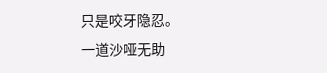只是咬牙隐忍。
一道沙哑无助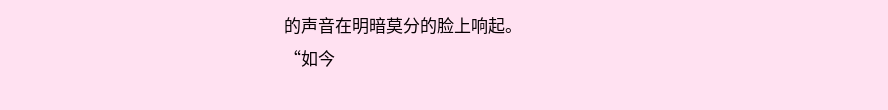的声音在明暗莫分的脸上响起。
“如今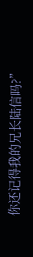你还记得我的兄长陆信吗?”